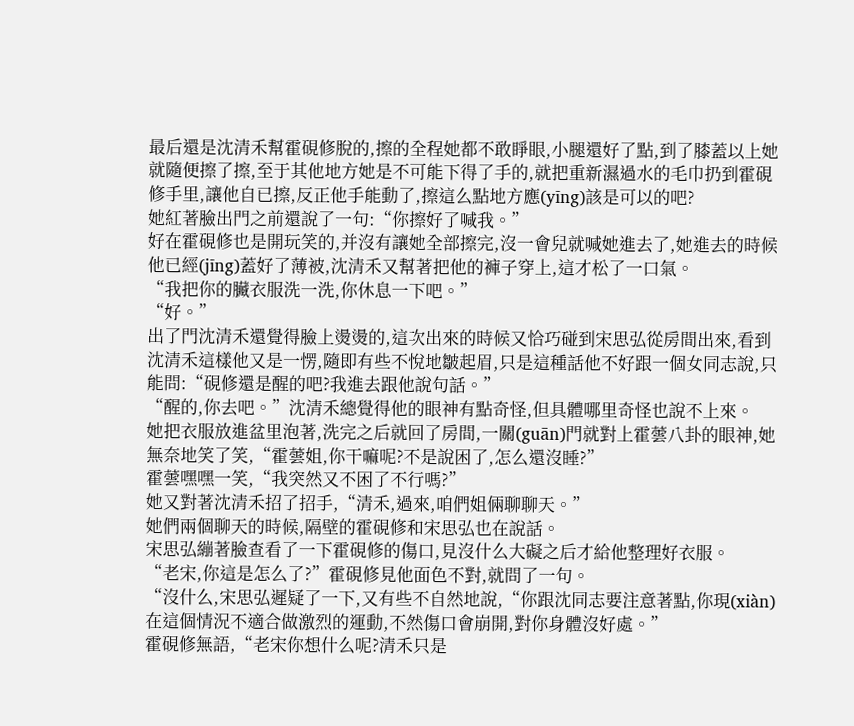最后還是沈清禾幫霍硯修脫的,擦的全程她都不敢睜眼,小腿還好了點,到了膝蓋以上她就隨便擦了擦,至于其他地方她是不可能下得了手的,就把重新濕過水的毛巾扔到霍硯修手里,讓他自已擦,反正他手能動了,擦這么點地方應(yīng)該是可以的吧?
她紅著臉出門之前還說了一句:“你擦好了喊我。”
好在霍硯修也是開玩笑的,并沒有讓她全部擦完,沒一會兒就喊她進去了,她進去的時候他已經(jīng)蓋好了薄被,沈清禾又幫著把他的褲子穿上,這才松了一口氣。
“我把你的臟衣服洗一洗,你休息一下吧。”
“好。”
出了門沈清禾還覺得臉上燙燙的,這次出來的時候又恰巧碰到宋思弘從房間出來,看到沈清禾這樣他又是一愣,隨即有些不悅地皺起眉,只是這種話他不好跟一個女同志說,只能問:“硯修還是醒的吧?我進去跟他說句話。”
“醒的,你去吧。”沈清禾總覺得他的眼神有點奇怪,但具體哪里奇怪也說不上來。
她把衣服放進盆里泡著,洗完之后就回了房間,一關(guān)門就對上霍蕓八卦的眼神,她無奈地笑了笑,“霍蕓姐,你干嘛呢?不是說困了,怎么還沒睡?”
霍蕓嘿嘿一笑,“我突然又不困了不行嗎?”
她又對著沈清禾招了招手,“清禾,過來,咱們姐倆聊聊天。”
她們兩個聊天的時候,隔壁的霍硯修和宋思弘也在說話。
宋思弘繃著臉查看了一下霍硯修的傷口,見沒什么大礙之后才給他整理好衣服。
“老宋,你這是怎么了?”霍硯修見他面色不對,就問了一句。
“沒什么,宋思弘遲疑了一下,又有些不自然地說,“你跟沈同志要注意著點,你現(xiàn)在這個情況不適合做激烈的運動,不然傷口會崩開,對你身體沒好處。”
霍硯修無語,“老宋你想什么呢?清禾只是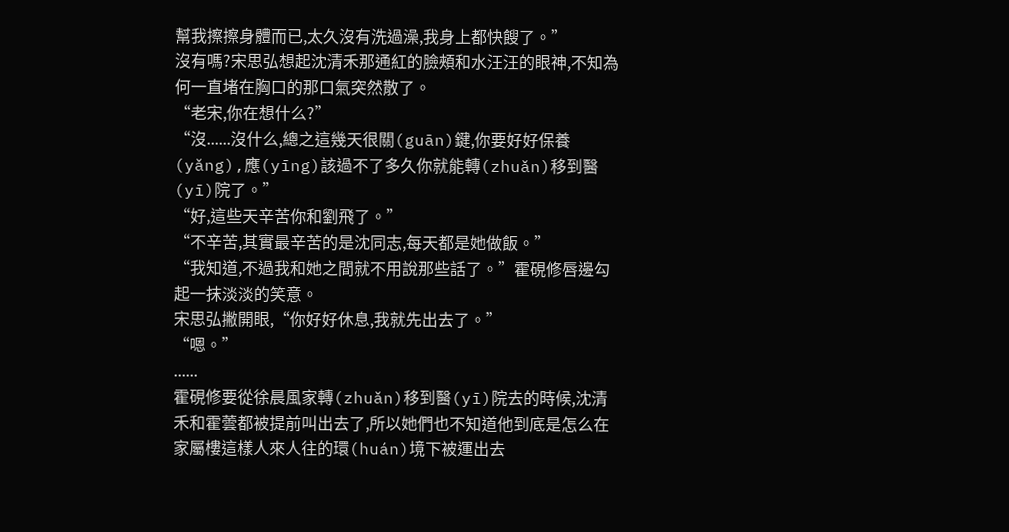幫我擦擦身體而已,太久沒有洗過澡,我身上都快餿了。”
沒有嗎?宋思弘想起沈清禾那通紅的臉頰和水汪汪的眼神,不知為何一直堵在胸口的那口氣突然散了。
“老宋,你在想什么?”
“沒......沒什么,總之這幾天很關(guān)鍵,你要好好保養(yǎng),應(yīng)該過不了多久你就能轉(zhuǎn)移到醫(yī)院了。”
“好,這些天辛苦你和劉飛了。”
“不辛苦,其實最辛苦的是沈同志,每天都是她做飯。”
“我知道,不過我和她之間就不用說那些話了。”霍硯修唇邊勾起一抹淡淡的笑意。
宋思弘撇開眼,“你好好休息,我就先出去了。”
“嗯。”
......
霍硯修要從徐晨風家轉(zhuǎn)移到醫(yī)院去的時候,沈清禾和霍蕓都被提前叫出去了,所以她們也不知道他到底是怎么在家屬樓這樣人來人往的環(huán)境下被運出去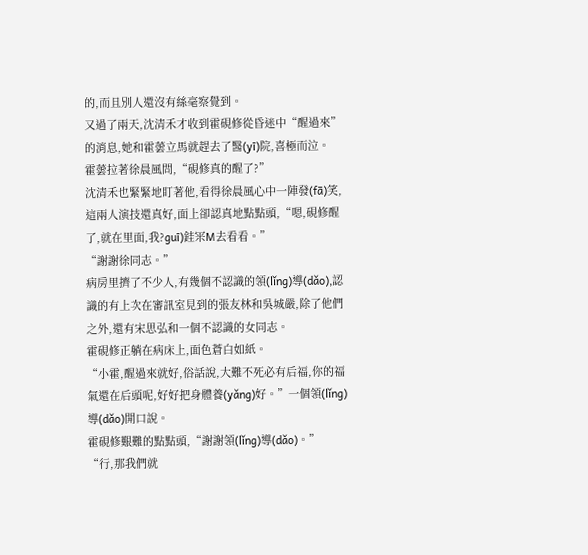的,而且別人還沒有絲毫察覺到。
又過了兩天,沈清禾才收到霍硯修從昏迷中“醒過來”的消息,她和霍蕓立馬就趕去了醫(yī)院,喜極而泣。
霍蕓拉著徐晨風問,“硯修真的醒了?”
沈清禾也緊緊地盯著他,看得徐晨風心中一陣發(fā)笑,這兩人演技還真好,面上卻認真地點點頭,“嗯,硯修醒了,就在里面,我?guī)銈冞M去看看。”
“謝謝徐同志。”
病房里擠了不少人,有幾個不認識的領(lǐng)導(dǎo),認識的有上次在審訊室見到的張友林和吳城嚴,除了他們之外,還有宋思弘和一個不認識的女同志。
霍硯修正躺在病床上,面色蒼白如紙。
“小霍,醒過來就好,俗話說,大難不死必有后福,你的福氣還在后頭呢,好好把身體養(yǎng)好。”一個領(lǐng)導(dǎo)開口說。
霍硯修艱難的點點頭,“謝謝領(lǐng)導(dǎo)。”
“行,那我們就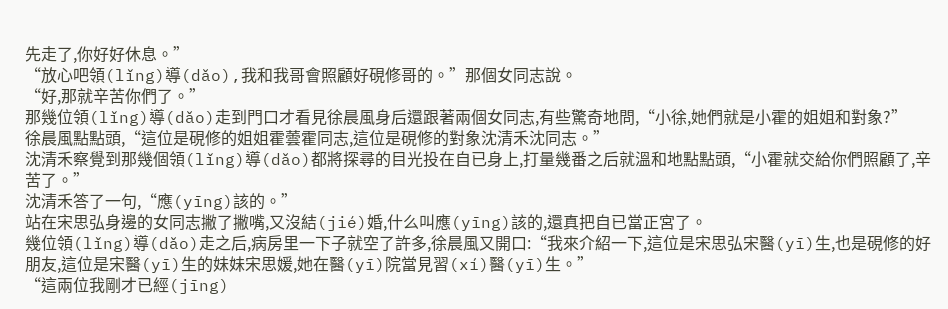先走了,你好好休息。”
“放心吧領(lǐng)導(dǎo),我和我哥會照顧好硯修哥的。”那個女同志說。
“好,那就辛苦你們了。”
那幾位領(lǐng)導(dǎo)走到門口才看見徐晨風身后還跟著兩個女同志,有些驚奇地問,“小徐,她們就是小霍的姐姐和對象?”
徐晨風點點頭,“這位是硯修的姐姐霍蕓霍同志,這位是硯修的對象沈清禾沈同志。”
沈清禾察覺到那幾個領(lǐng)導(dǎo)都將探尋的目光投在自已身上,打量幾番之后就溫和地點點頭,“小霍就交給你們照顧了,辛苦了。”
沈清禾答了一句,“應(yīng)該的。”
站在宋思弘身邊的女同志撇了撇嘴,又沒結(jié)婚,什么叫應(yīng)該的,還真把自已當正宮了。
幾位領(lǐng)導(dǎo)走之后,病房里一下子就空了許多,徐晨風又開口:“我來介紹一下,這位是宋思弘宋醫(yī)生,也是硯修的好朋友,這位是宋醫(yī)生的妹妹宋思媛,她在醫(yī)院當見習(xí)醫(yī)生。”
“這兩位我剛才已經(jīng)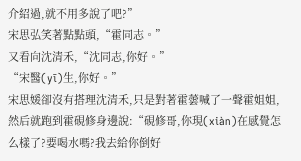介紹過,就不用多說了吧?”
宋思弘笑著點點頭,“霍同志。”
又看向沈清禾,“沈同志,你好。”
“宋醫(yī)生,你好。”
宋思媛卻沒有搭理沈清禾,只是對著霍蕓喊了一聲霍姐姐,然后就跑到霍硯修身邊說:“硯修哥,你現(xiàn)在感覺怎么樣了?要喝水嗎?我去給你倒好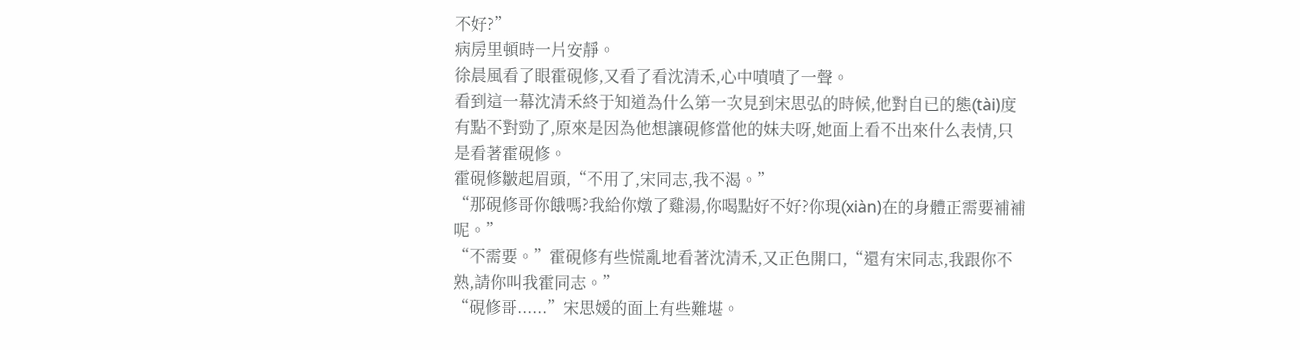不好?”
病房里頓時一片安靜。
徐晨風看了眼霍硯修,又看了看沈清禾,心中嘖嘖了一聲。
看到這一幕沈清禾終于知道為什么第一次見到宋思弘的時候,他對自已的態(tài)度有點不對勁了,原來是因為他想讓硯修當他的妹夫呀,她面上看不出來什么表情,只是看著霍硯修。
霍硯修皺起眉頭,“不用了,宋同志,我不渴。”
“那硯修哥你餓嗎?我給你燉了雞湯,你喝點好不好?你現(xiàn)在的身體正需要補補呢。”
“不需要。”霍硯修有些慌亂地看著沈清禾,又正色開口,“還有宋同志,我跟你不熟,請你叫我霍同志。”
“硯修哥......”宋思媛的面上有些難堪。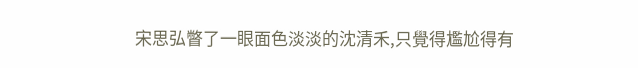宋思弘瞥了一眼面色淡淡的沈清禾,只覺得尷尬得有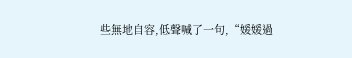些無地自容,低聲喊了一句,“媛媛過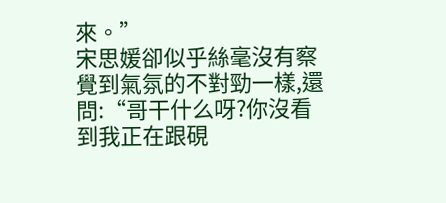來。”
宋思媛卻似乎絲毫沒有察覺到氣氛的不對勁一樣,還問:“哥干什么呀?你沒看到我正在跟硯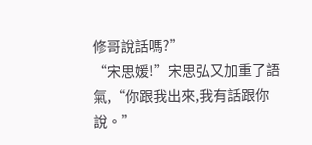修哥說話嗎?”
“宋思媛!”宋思弘又加重了語氣,“你跟我出來,我有話跟你說。”